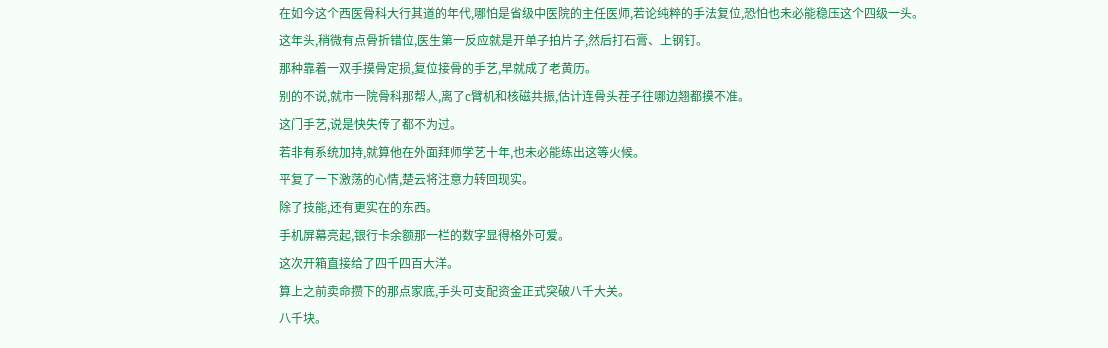在如今这个西医骨科大行其道的年代,哪怕是省级中医院的主任医师,若论纯粹的手法复位,恐怕也未必能稳压这个四级一头。
这年头,稍微有点骨折错位,医生第一反应就是开单子拍片子,然后打石膏、上钢钉。
那种靠着一双手摸骨定损,复位接骨的手艺,早就成了老黄历。
别的不说,就市一院骨科那帮人,离了c臂机和核磁共振,估计连骨头茬子往哪边翘都摸不准。
这门手艺,说是快失传了都不为过。
若非有系统加持,就算他在外面拜师学艺十年,也未必能练出这等火候。
平复了一下激荡的心情,楚云将注意力转回现实。
除了技能,还有更实在的东西。
手机屏幕亮起,银行卡余额那一栏的数字显得格外可爱。
这次开箱直接给了四千四百大洋。
算上之前卖命攒下的那点家底,手头可支配资金正式突破八千大关。
八千块。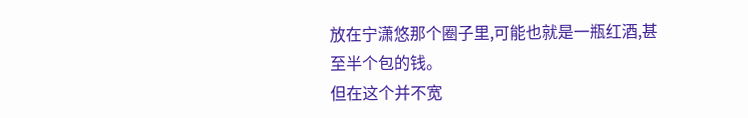放在宁潇悠那个圈子里,可能也就是一瓶红酒,甚至半个包的钱。
但在这个并不宽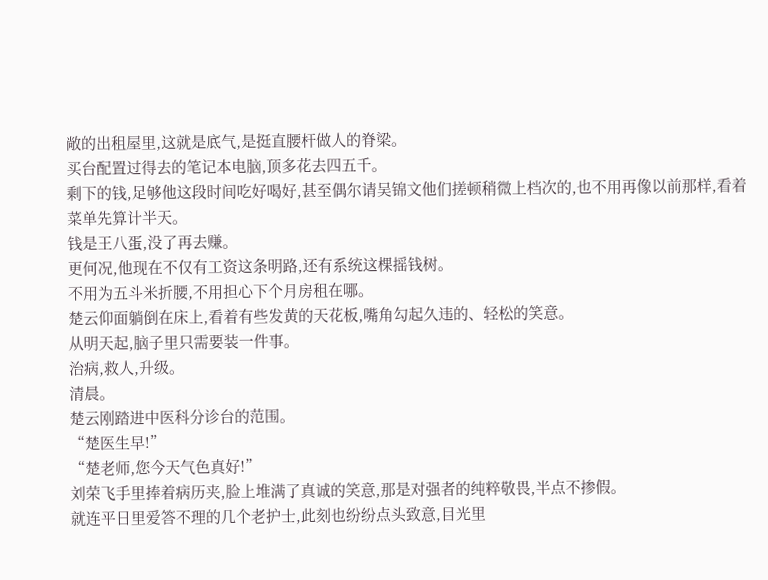敞的出租屋里,这就是底气,是挺直腰杆做人的脊梁。
买台配置过得去的笔记本电脑,顶多花去四五千。
剩下的钱,足够他这段时间吃好喝好,甚至偶尔请吴锦文他们搓顿稍微上档次的,也不用再像以前那样,看着菜单先算计半天。
钱是王八蛋,没了再去赚。
更何况,他现在不仅有工资这条明路,还有系统这棵摇钱树。
不用为五斗米折腰,不用担心下个月房租在哪。
楚云仰面躺倒在床上,看着有些发黄的天花板,嘴角勾起久违的、轻松的笑意。
从明天起,脑子里只需要装一件事。
治病,救人,升级。
清晨。
楚云刚踏进中医科分诊台的范围。
“楚医生早!”
“楚老师,您今天气色真好!”
刘荣飞手里捧着病历夹,脸上堆满了真诚的笑意,那是对强者的纯粹敬畏,半点不掺假。
就连平日里爱答不理的几个老护士,此刻也纷纷点头致意,目光里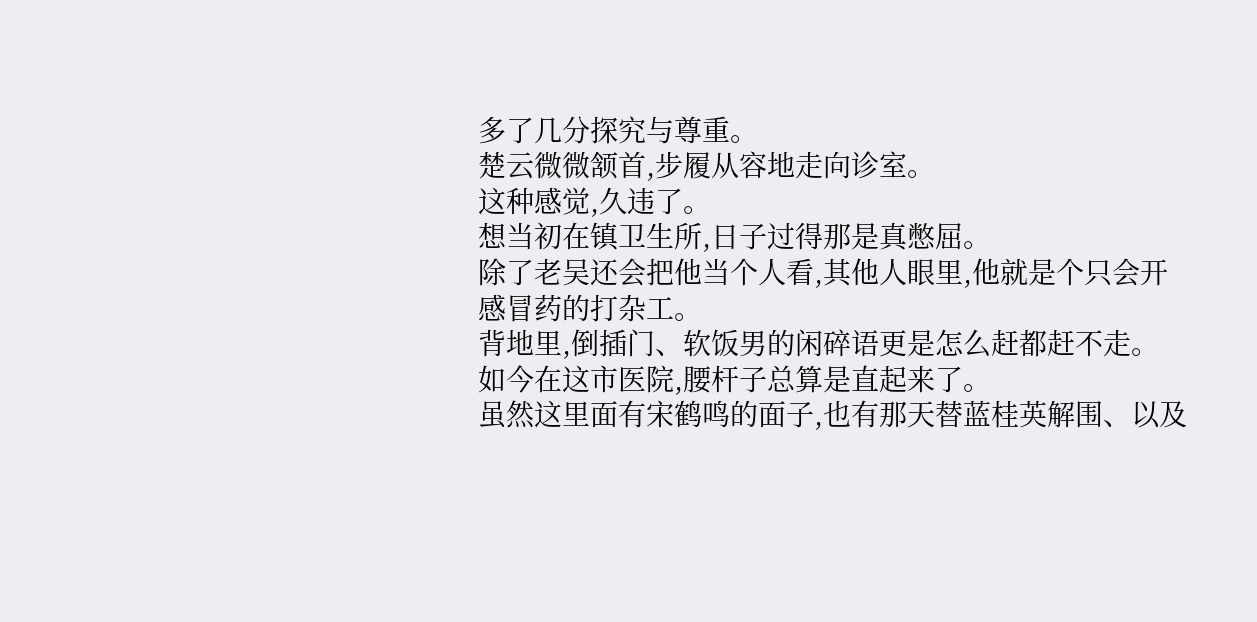多了几分探究与尊重。
楚云微微颔首,步履从容地走向诊室。
这种感觉,久违了。
想当初在镇卫生所,日子过得那是真憋屈。
除了老吴还会把他当个人看,其他人眼里,他就是个只会开感冒药的打杂工。
背地里,倒插门、软饭男的闲碎语更是怎么赶都赶不走。
如今在这市医院,腰杆子总算是直起来了。
虽然这里面有宋鹤鸣的面子,也有那天替蓝桂英解围、以及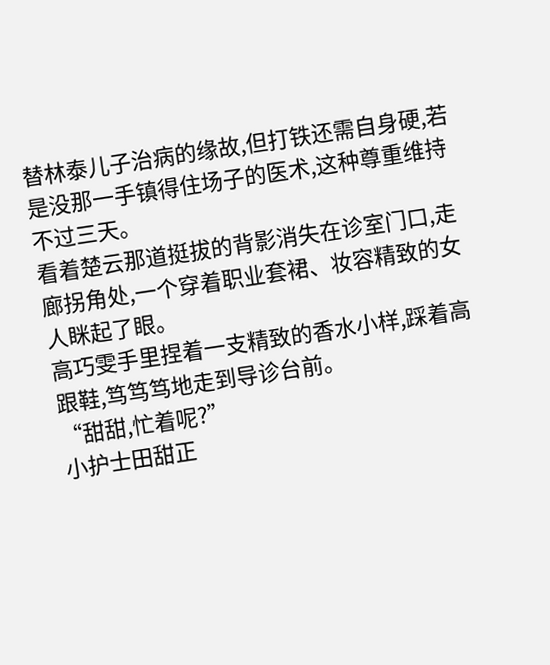替林泰儿子治病的缘故,但打铁还需自身硬,若是没那一手镇得住场子的医术,这种尊重维持不过三天。
看着楚云那道挺拔的背影消失在诊室门口,走廊拐角处,一个穿着职业套裙、妆容精致的女人眯起了眼。
高巧雯手里捏着一支精致的香水小样,踩着高跟鞋,笃笃笃地走到导诊台前。
“甜甜,忙着呢?”
小护士田甜正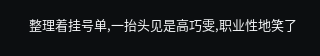整理着挂号单,一抬头见是高巧雯,职业性地笑了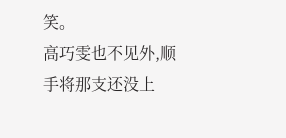笑。
高巧雯也不见外,顺手将那支还没上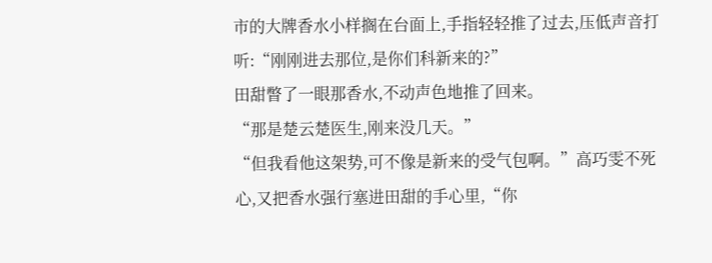市的大牌香水小样搁在台面上,手指轻轻推了过去,压低声音打听:“刚刚进去那位,是你们科新来的?”
田甜瞥了一眼那香水,不动声色地推了回来。
“那是楚云楚医生,刚来没几天。”
“但我看他这架势,可不像是新来的受气包啊。”高巧雯不死心,又把香水强行塞进田甜的手心里,“你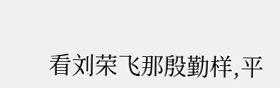看刘荣飞那殷勤样,平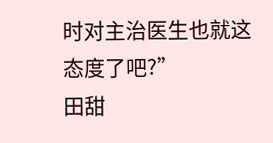时对主治医生也就这态度了吧?”
田甜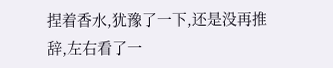捏着香水,犹豫了一下,还是没再推辞,左右看了一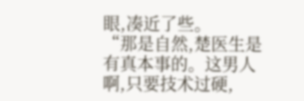眼,凑近了些。
“那是自然,楚医生是有真本事的。这男人啊,只要技术过硬,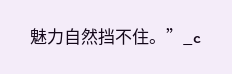魅力自然挡不住。”_c